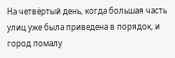На четвёртый день, когда большая часть улиц уже была приведена в порядок, и город помалу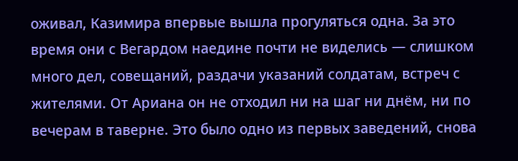оживал, Казимира впервые вышла прогуляться одна. За это время они с Вегардом наедине почти не виделись — слишком много дел, совещаний, раздачи указаний солдатам, встреч с жителями. От Ариана он не отходил ни на шаг ни днём, ни по вечерам в таверне. Это было одно из первых заведений, снова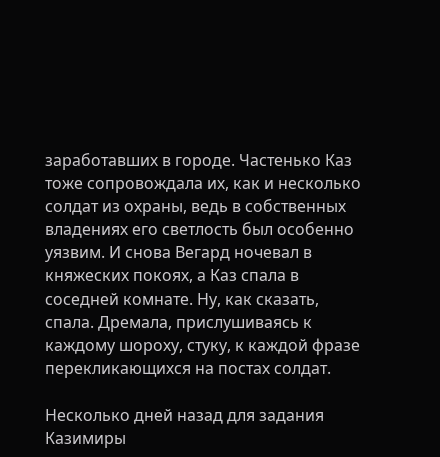заработавших в городе. Частенько Каз тоже сопровождала их, как и несколько солдат из охраны, ведь в собственных владениях его светлость был особенно уязвим. И снова Вегард ночевал в княжеских покоях, а Каз спала в соседней комнате. Ну, как сказать, спала. Дремала, прислушиваясь к каждому шороху, стуку, к каждой фразе перекликающихся на постах солдат.

Несколько дней назад для задания Казимиры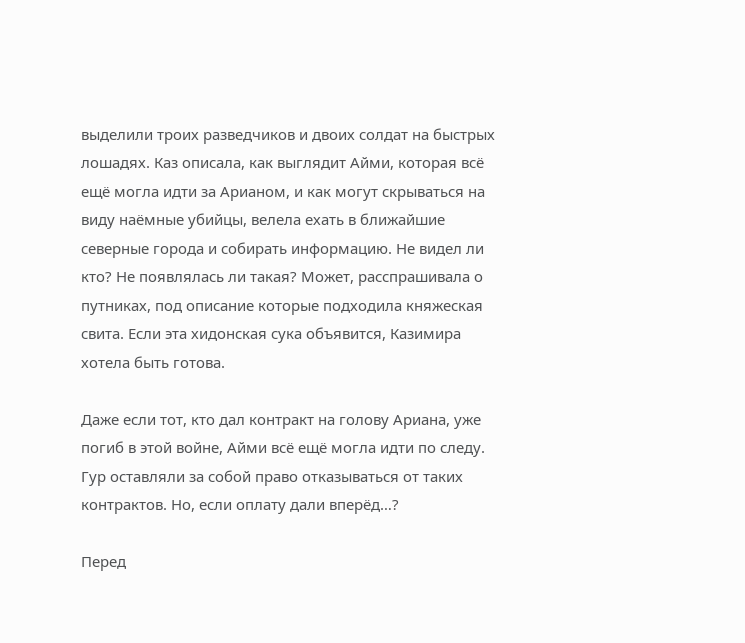выделили троих разведчиков и двоих солдат на быстрых лошадях. Каз описала, как выглядит Айми, которая всё ещё могла идти за Арианом, и как могут скрываться на виду наёмные убийцы, велела ехать в ближайшие северные города и собирать информацию. Не видел ли кто? Не появлялась ли такая? Может, расспрашивала о путниках, под описание которые подходила княжеская свита. Если эта хидонская сука объявится, Казимира хотела быть готова.

Даже если тот, кто дал контракт на голову Ариана, уже погиб в этой войне, Айми всё ещё могла идти по следу. Гур оставляли за собой право отказываться от таких контрактов. Но, если оплату дали вперёд…?

Перед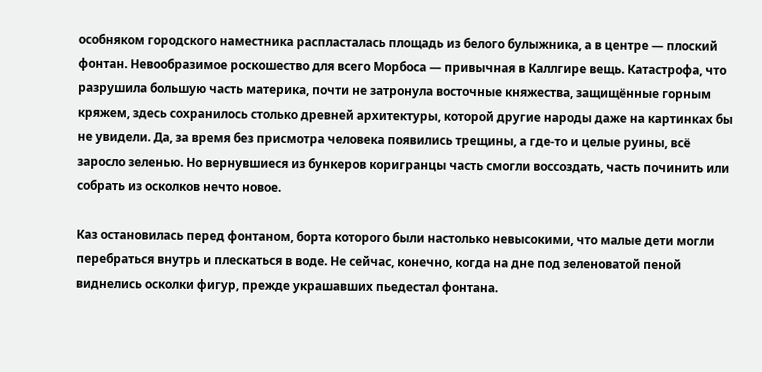особняком городского наместника распласталась площадь из белого булыжника, а в центре — плоский фонтан. Невообразимое роскошество для всего Морбоса — привычная в Каллгире вещь. Катастрофа, что разрушила большую часть материка, почти не затронула восточные княжества, защищённые горным кряжем, здесь сохранилось столько древней архитектуры, которой другие народы даже на картинках бы не увидели. Да, за время без присмотра человека появились трещины, а где-то и целые руины, всё заросло зеленью. Но вернувшиеся из бункеров коригранцы часть смогли воссоздать, часть починить или собрать из осколков нечто новое.

Каз остановилась перед фонтаном, борта которого были настолько невысокими, что малые дети могли перебраться внутрь и плескаться в воде. Не сейчас, конечно, когда на дне под зеленоватой пеной виднелись осколки фигур, прежде украшавших пьедестал фонтана.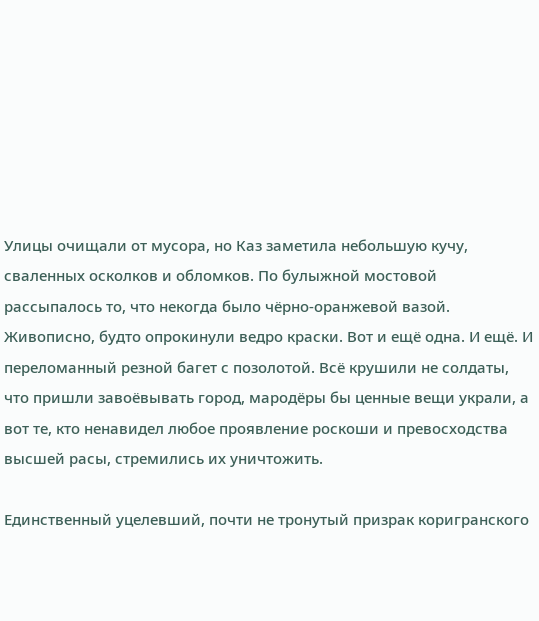Улицы очищали от мусора, но Каз заметила небольшую кучу, сваленных осколков и обломков. По булыжной мостовой рассыпалось то, что некогда было чёрно-оранжевой вазой. Живописно, будто опрокинули ведро краски. Вот и ещё одна. И ещё. И переломанный резной багет с позолотой. Всё крушили не солдаты, что пришли завоёвывать город, мародёры бы ценные вещи украли, а вот те, кто ненавидел любое проявление роскоши и превосходства высшей расы, стремились их уничтожить.

Единственный уцелевший, почти не тронутый призрак коригранского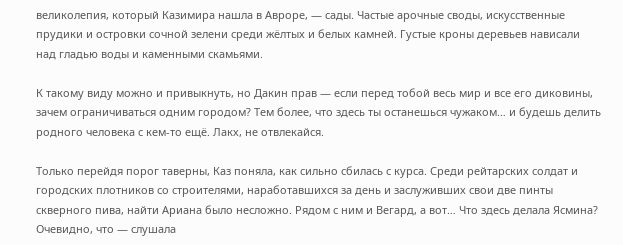великолепия, который Казимира нашла в Авроре, — сады. Частые арочные своды, искусственные прудики и островки сочной зелени среди жёлтых и белых камней. Густые кроны деревьев нависали над гладью воды и каменными скамьями.

К такому виду можно и привыкнуть, но Дакин прав — если перед тобой весь мир и все его диковины, зачем ограничиваться одним городом? Тем более, что здесь ты останешься чужаком… и будешь делить родного человека с кем-то ещё. Лакх, не отвлекайся.

Только перейдя порог таверны, Каз поняла, как сильно сбилась с курса. Среди рейтарских солдат и городских плотников со строителями, наработавшихся за день и заслуживших свои две пинты скверного пива, найти Ариана было несложно. Рядом с ним и Вегард, а вот… Что здесь делала Ясмина? Очевидно, что — слушала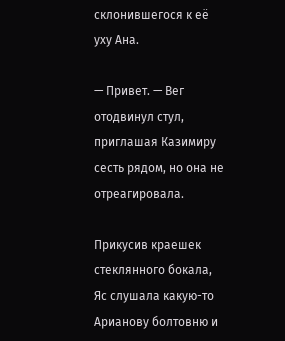склонившегося к её уху Ана.

— Привет. — Вег отодвинул стул, приглашая Казимиру сесть рядом, но она не отреагировала.

Прикусив краешек стеклянного бокала, Яс слушала какую-то Арианову болтовню и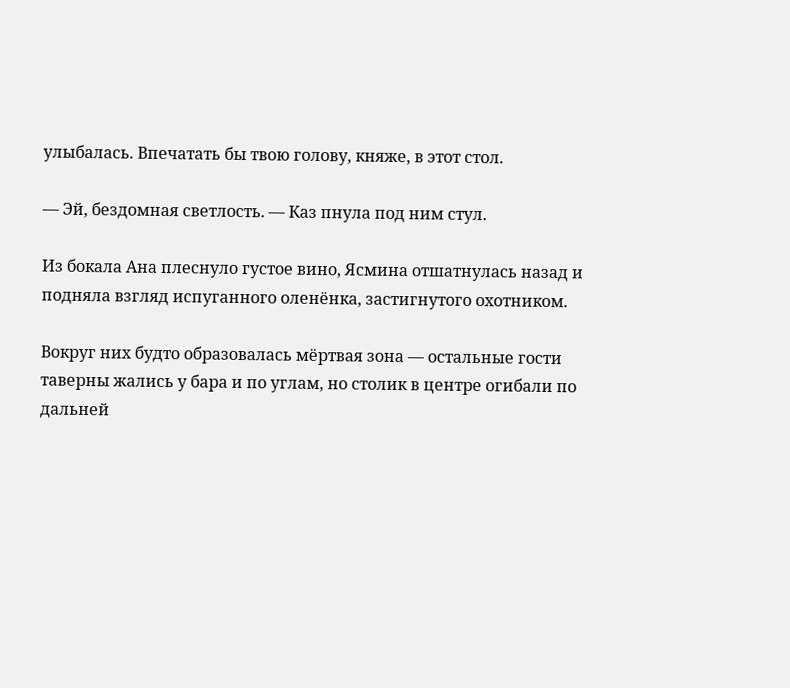улыбалась. Впечатать бы твою голову, княже, в этот стол.

— Эй, бездомная светлость. — Каз пнула под ним стул.

Из бокала Ана плеснуло густое вино, Ясмина отшатнулась назад и подняла взгляд испуганного оленёнка, застигнутого охотником.

Вокруг них будто образовалась мёртвая зона — остальные гости таверны жались у бара и по углам, но столик в центре огибали по дальней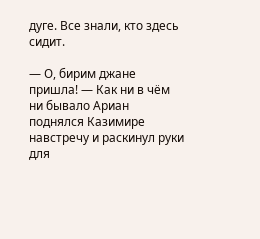дуге. Все знали, кто здесь сидит.

— О, бирим джане пришла! — Как ни в чём ни бывало Ариан поднялся Казимире навстречу и раскинул руки для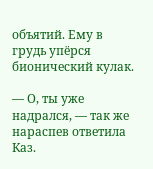объятий. Ему в грудь упёрся бионический кулак.

— О, ты уже надрался, — так же нараспев ответила Каз.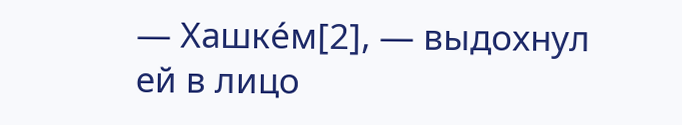— Хашкéм[2], — выдохнул ей в лицо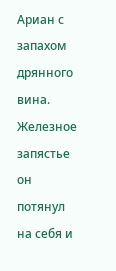Ариан с запахом дрянного вина. Железное запястье он потянул на себя и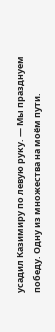усадил Казимиру по левую руку. — Мы празднуем победу. Одну из множества на моём пути.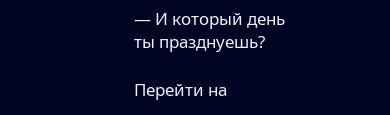— И который день ты празднуешь?

Перейти на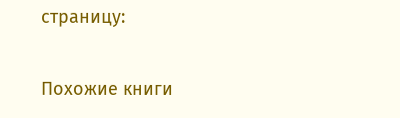страницу:

Похожие книги